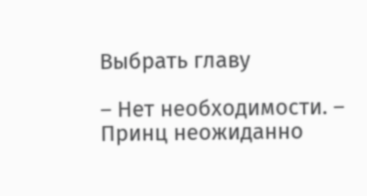Выбрать главу

– Нет необходимости. – Принц неожиданно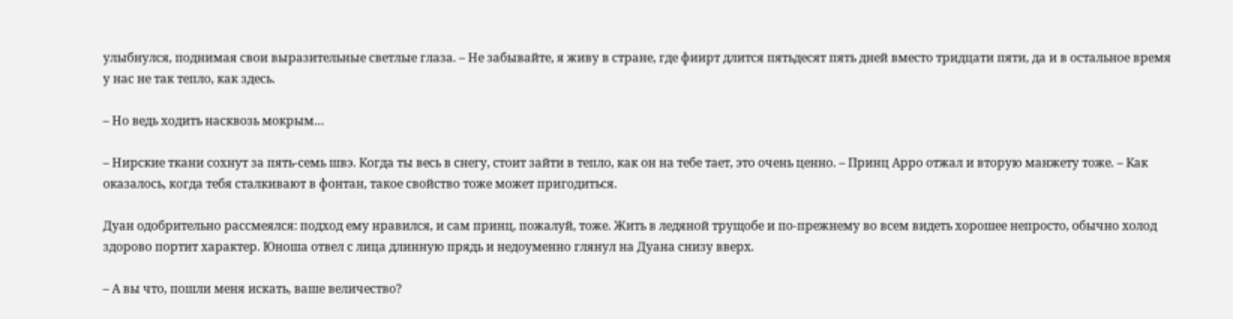улыбнулся, поднимая свои выразительные светлые глаза. – Не забывайте, я живу в стране, где фиирт длится пятьдесят пять дней вместо тридцати пяти, да и в остальное время у нас не так тепло, как здесь.

– Но ведь ходить насквозь мокрым…

– Нирские ткани сохнут за пять-семь швэ. Когда ты весь в снегу, стоит зайти в тепло, как он на тебе тает, это очень ценно. – Принц Арро отжал и вторую манжету тоже. – Как оказалось, когда тебя сталкивают в фонтан, такое свойство тоже может пригодиться.

Дуан одобрительно рассмеялся: подход ему нравился, и сам принц, пожалуй, тоже. Жить в ледяной трущобе и по-прежнему во всем видеть хорошее непросто, обычно холод здорово портит характер. Юноша отвел с лица длинную прядь и недоуменно глянул на Дуана снизу вверх.

– А вы что, пошли меня искать, ваше величество?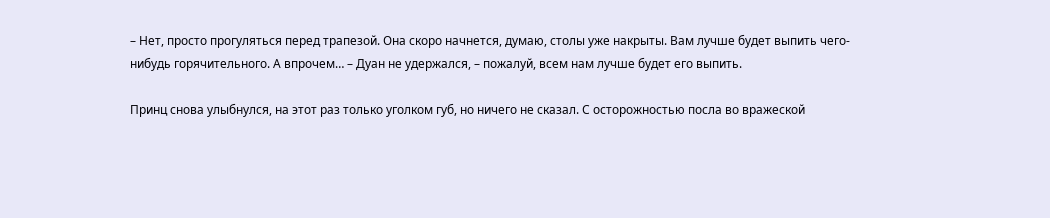– Нет, просто прогуляться перед трапезой. Она скоро начнется, думаю, столы уже накрыты. Вам лучше будет выпить чего-нибудь горячительного. А впрочем… – Дуан не удержался, – пожалуй, всем нам лучше будет его выпить.

Принц снова улыбнулся, на этот раз только уголком губ, но ничего не сказал. С осторожностью посла во вражеской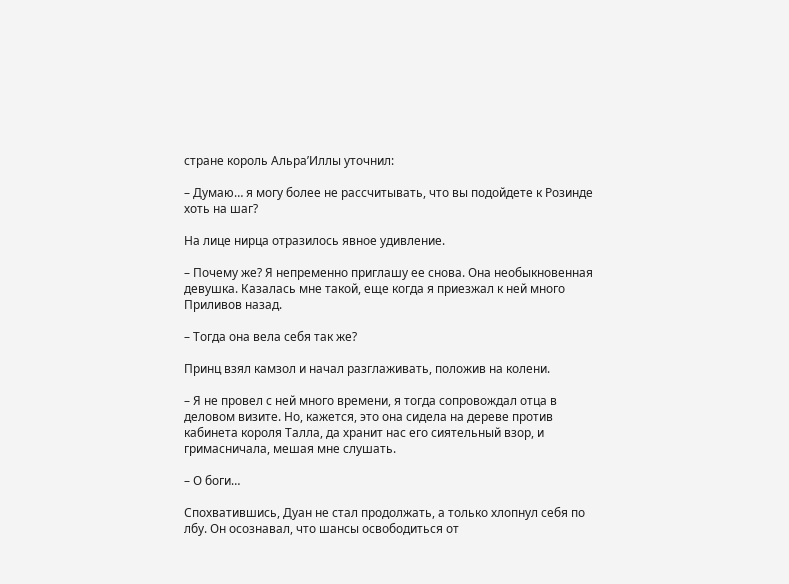стране король Альра’Иллы уточнил:

– Думаю… я могу более не рассчитывать, что вы подойдете к Розинде хоть на шаг?

На лице нирца отразилось явное удивление.

– Почему же? Я непременно приглашу ее снова. Она необыкновенная девушка. Казалась мне такой, еще когда я приезжал к ней много Приливов назад.

– Тогда она вела себя так же?

Принц взял камзол и начал разглаживать, положив на колени.

– Я не провел с ней много времени, я тогда сопровождал отца в деловом визите. Но, кажется, это она сидела на дереве против кабинета короля Талла, да хранит нас его сиятельный взор, и гримасничала, мешая мне слушать.

– О боги…

Спохватившись, Дуан не стал продолжать, а только хлопнул себя по лбу. Он осознавал, что шансы освободиться от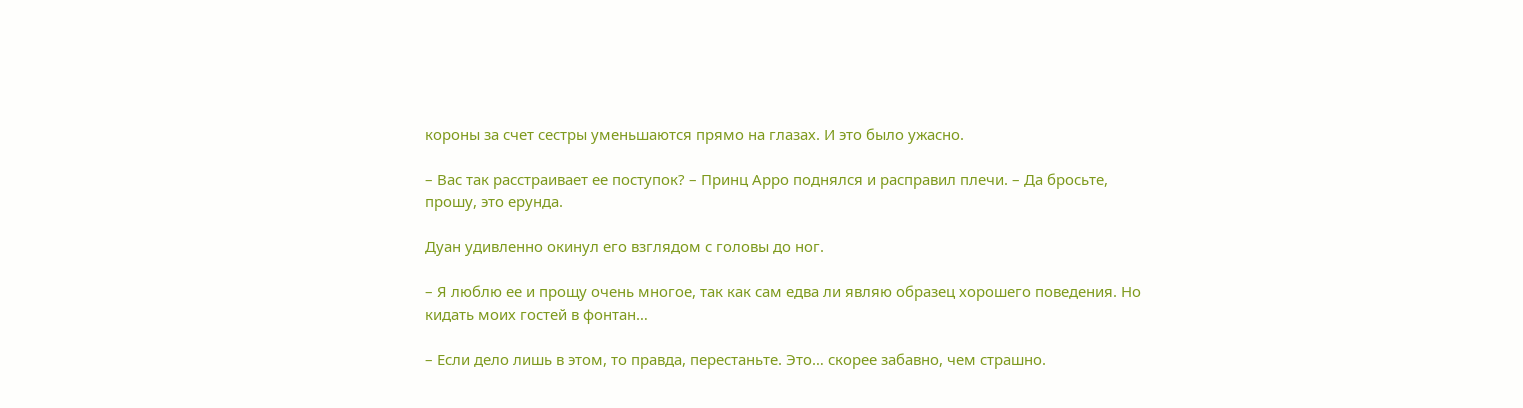короны за счет сестры уменьшаются прямо на глазах. И это было ужасно.

– Вас так расстраивает ее поступок? – Принц Арро поднялся и расправил плечи. – Да бросьте, прошу, это ерунда.

Дуан удивленно окинул его взглядом с головы до ног.

– Я люблю ее и прощу очень многое, так как сам едва ли являю образец хорошего поведения. Но кидать моих гостей в фонтан…

– Если дело лишь в этом, то правда, перестаньте. Это… скорее забавно, чем страшно.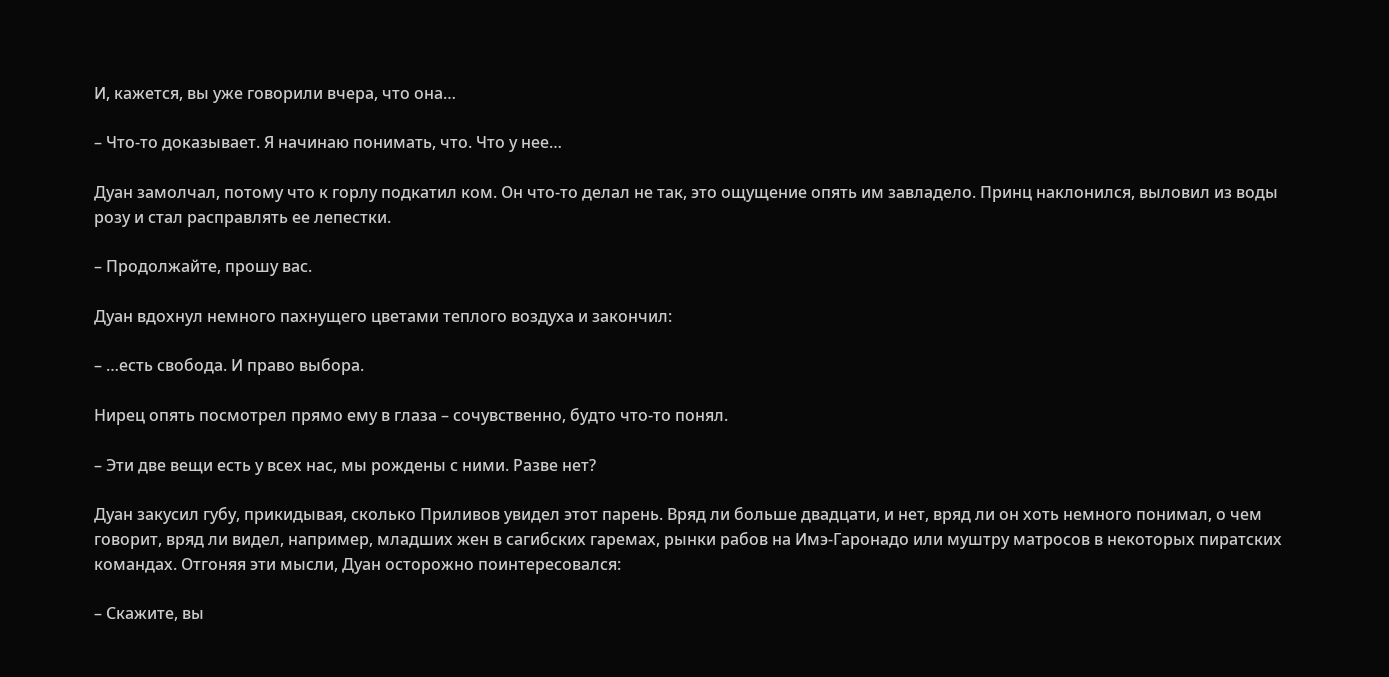И, кажется, вы уже говорили вчера, что она…

– Что-то доказывает. Я начинаю понимать, что. Что у нее…

Дуан замолчал, потому что к горлу подкатил ком. Он что-то делал не так, это ощущение опять им завладело. Принц наклонился, выловил из воды розу и стал расправлять ее лепестки.

– Продолжайте, прошу вас.

Дуан вдохнул немного пахнущего цветами теплого воздуха и закончил:

– …есть свобода. И право выбора.

Нирец опять посмотрел прямо ему в глаза – сочувственно, будто что-то понял.

– Эти две вещи есть у всех нас, мы рождены с ними. Разве нет?

Дуан закусил губу, прикидывая, сколько Приливов увидел этот парень. Вряд ли больше двадцати, и нет, вряд ли он хоть немного понимал, о чем говорит, вряд ли видел, например, младших жен в сагибских гаремах, рынки рабов на Имэ-Гаронадо или муштру матросов в некоторых пиратских командах. Отгоняя эти мысли, Дуан осторожно поинтересовался:

– Скажите, вы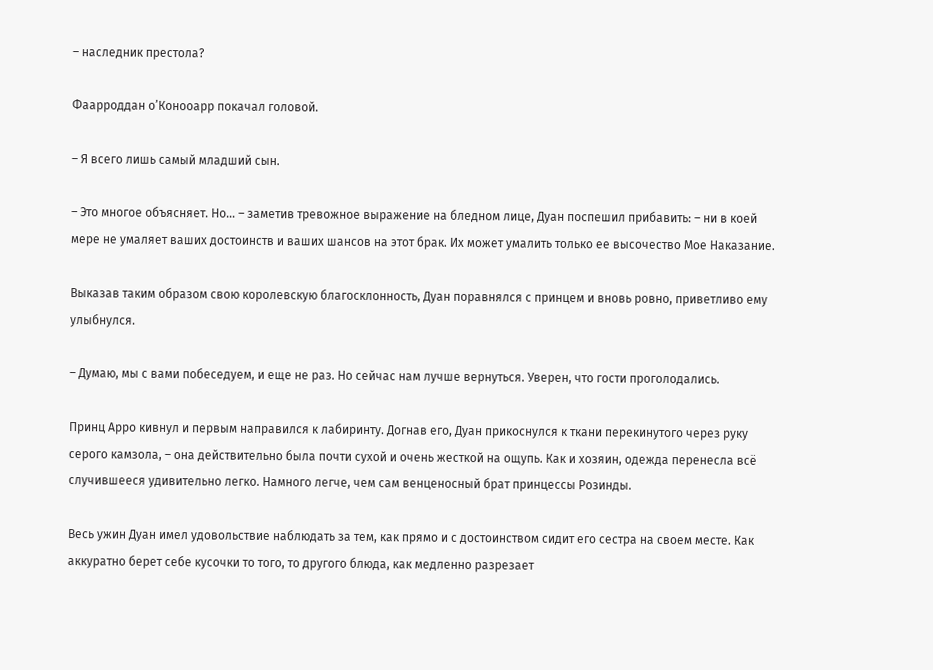– наследник престола?

Фаарроддан о’Конооарр покачал головой.

– Я всего лишь самый младший сын.

– Это многое объясняет. Но… – заметив тревожное выражение на бледном лице, Дуан поспешил прибавить: – ни в коей мере не умаляет ваших достоинств и ваших шансов на этот брак. Их может умалить только ее высочество Мое Наказание.

Выказав таким образом свою королевскую благосклонность, Дуан поравнялся с принцем и вновь ровно, приветливо ему улыбнулся.

– Думаю, мы с вами побеседуем, и еще не раз. Но сейчас нам лучше вернуться. Уверен, что гости проголодались.

Принц Арро кивнул и первым направился к лабиринту. Догнав его, Дуан прикоснулся к ткани перекинутого через руку серого камзола, – она действительно была почти сухой и очень жесткой на ощупь. Как и хозяин, одежда перенесла всё случившееся удивительно легко. Намного легче, чем сам венценосный брат принцессы Розинды.

Весь ужин Дуан имел удовольствие наблюдать за тем, как прямо и с достоинством сидит его сестра на своем месте. Как аккуратно берет себе кусочки то того, то другого блюда, как медленно разрезает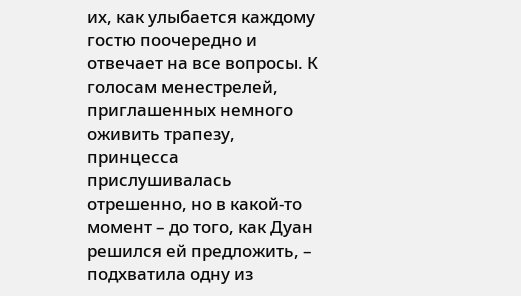их, как улыбается каждому гостю поочередно и отвечает на все вопросы. К голосам менестрелей, приглашенных немного оживить трапезу, принцесса прислушивалась отрешенно, но в какой-то момент – до того, как Дуан решился ей предложить, – подхватила одну из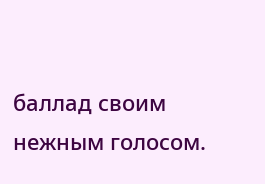баллад своим нежным голосом.